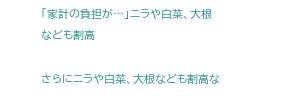「家計の負担が…」ニラや白菜、大根なども割高

さらにニラや白菜、大根なども割高な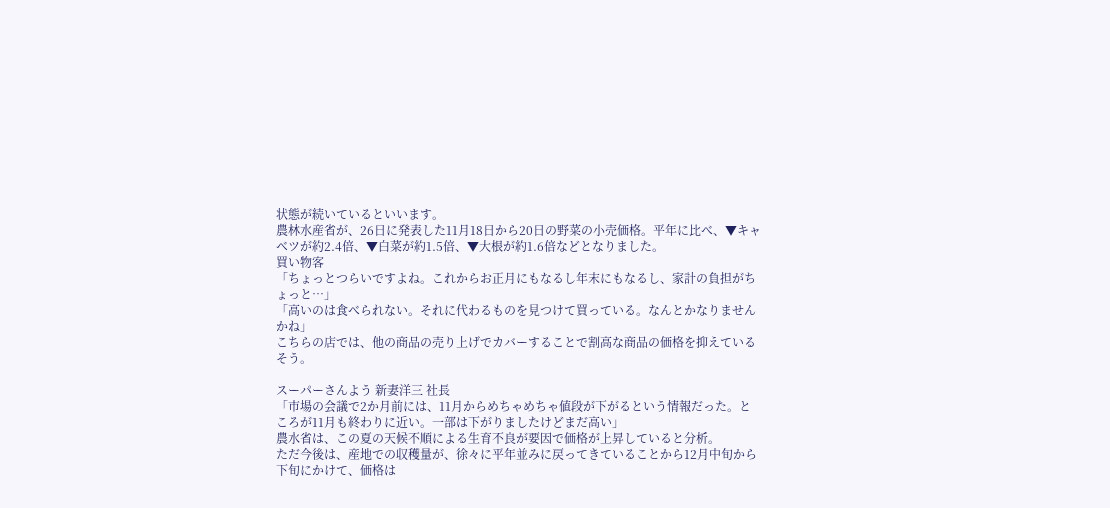状態が続いているといいます。
農林水産省が、26日に発表した11月18日から20日の野菜の小売価格。平年に比べ、▼キャベツが約2.4倍、▼白菜が約1.5倍、▼大根が約1.6倍などとなりました。
買い物客
「ちょっとつらいですよね。これからお正月にもなるし年末にもなるし、家計の負担がちょっと…」
「高いのは食べられない。それに代わるものを見つけて買っている。なんとかなりませんかね」
こちらの店では、他の商品の売り上げでカバーすることで割高な商品の価格を抑えているそう。

スーパーさんよう 新妻洋三 社長
「市場の会議で2か月前には、11月からめちゃめちゃ値段が下がるという情報だった。ところが11月も終わりに近い。一部は下がりましたけどまだ高い」
農水省は、この夏の天候不順による生育不良が要因で価格が上昇していると分析。
ただ今後は、産地での収穫量が、徐々に平年並みに戻ってきていることから12月中旬から下旬にかけて、価格は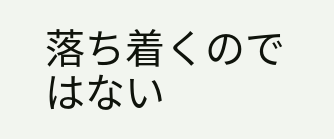落ち着くのではない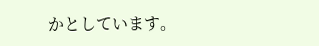かとしています。